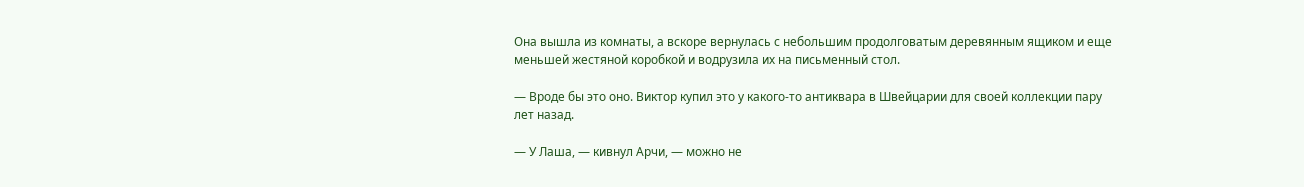Она вышла из комнаты, а вскоре вернулась с небольшим продолговатым деревянным ящиком и еще меньшей жестяной коробкой и водрузила их на письменный стол.

— Вроде бы это оно. Виктор купил это у какого-то антиквара в Швейцарии для своей коллекции пару лет назад.

— У Лаша, — кивнул Арчи, — можно не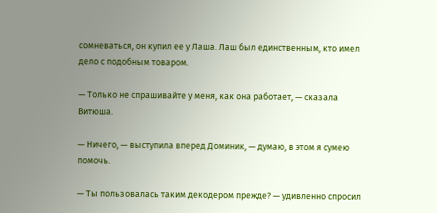сомневаться, он купил ее у Лаша. Лаш был единственным, кто имел дело с подобным товаром.

— Только не спрашивайте у меня, как она работает, — сказала Витюша.

— Ничего, — выступила вперед Доминик, — думаю, в этом я сумею помочь.

— Ты пользовалась таким декодером прежде? — удивленно спросил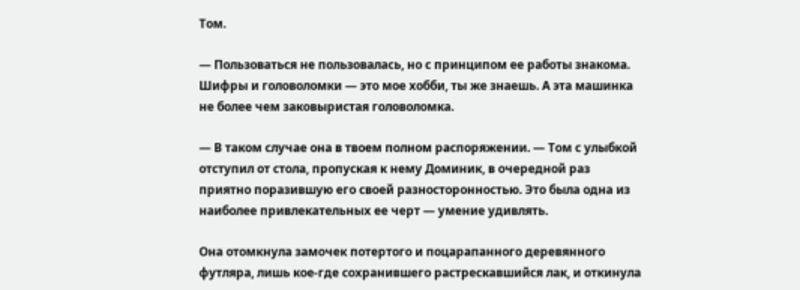Том.

— Пользоваться не пользовалась, но с принципом ее работы знакома. Шифры и головоломки — это мое хобби, ты же знаешь. А эта машинка не более чем заковыристая головоломка.

— В таком случае она в твоем полном распоряжении. — Том с улыбкой отступил от стола, пропуская к нему Доминик, в очередной раз приятно поразившую его своей разносторонностью. Это была одна из наиболее привлекательных ее черт — умение удивлять.

Она отомкнула замочек потертого и поцарапанного деревянного футляра, лишь кое-где сохранившего растрескавшийся лак, и откинула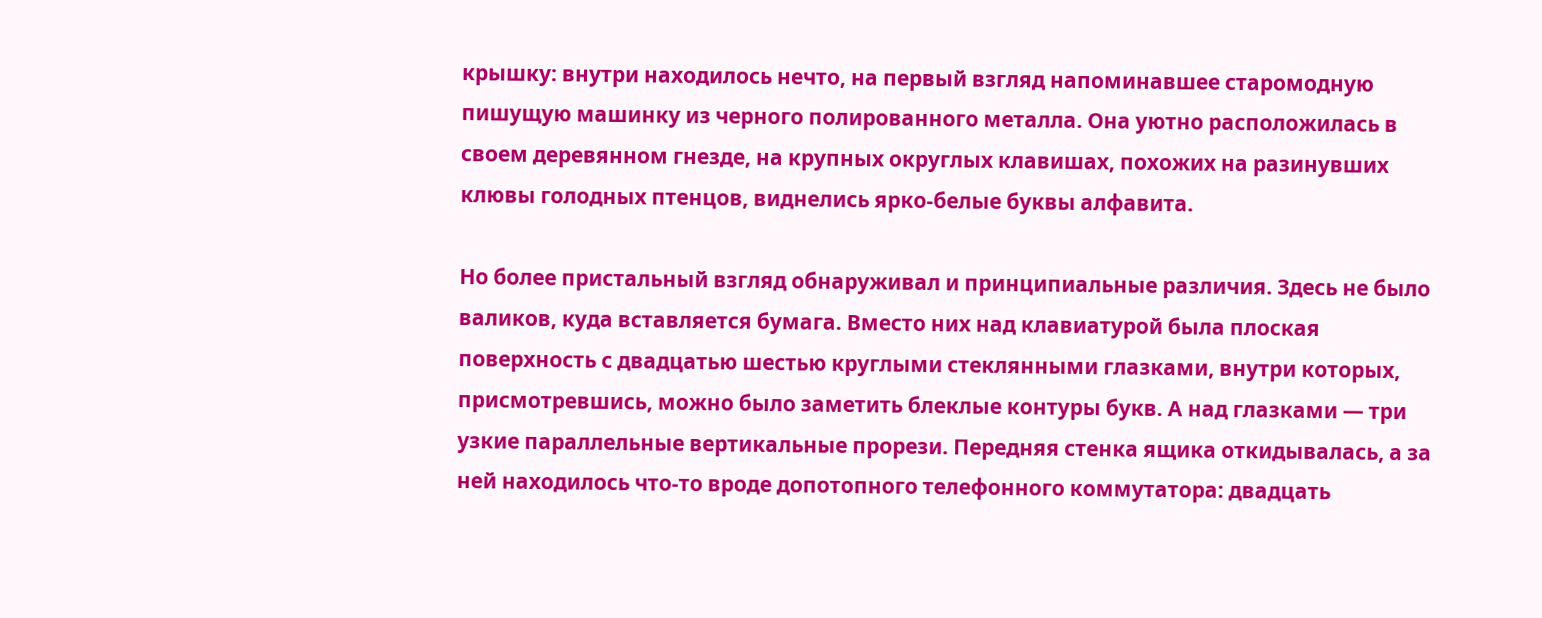крышку: внутри находилось нечто, на первый взгляд напоминавшее старомодную пишущую машинку из черного полированного металла. Она уютно расположилась в своем деревянном гнезде, на крупных округлых клавишах, похожих на разинувших клювы голодных птенцов, виднелись ярко-белые буквы алфавита.

Но более пристальный взгляд обнаруживал и принципиальные различия. Здесь не было валиков, куда вставляется бумага. Вместо них над клавиатурой была плоская поверхность с двадцатью шестью круглыми стеклянными глазками, внутри которых, присмотревшись, можно было заметить блеклые контуры букв. А над глазками — три узкие параллельные вертикальные прорези. Передняя стенка ящика откидывалась, а за ней находилось что-то вроде допотопного телефонного коммутатора: двадцать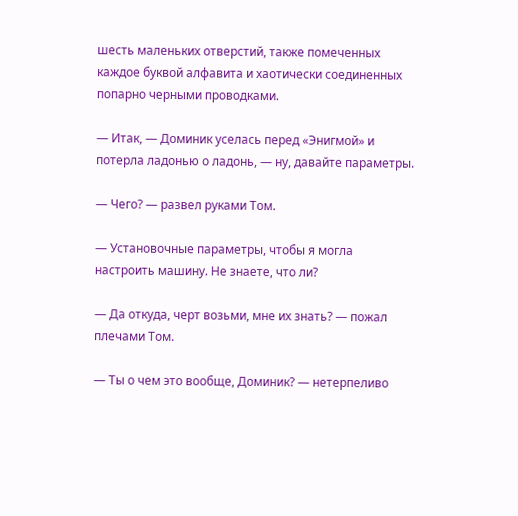шесть маленьких отверстий, также помеченных каждое буквой алфавита и хаотически соединенных попарно черными проводками.

— Итак, — Доминик уселась перед «Энигмой» и потерла ладонью о ладонь, — ну, давайте параметры.

— Чего? — развел руками Том.

— Установочные параметры, чтобы я могла настроить машину. Не знаете, что ли?

— Да откуда, черт возьми, мне их знать? — пожал плечами Том.

— Ты о чем это вообще, Доминик? — нетерпеливо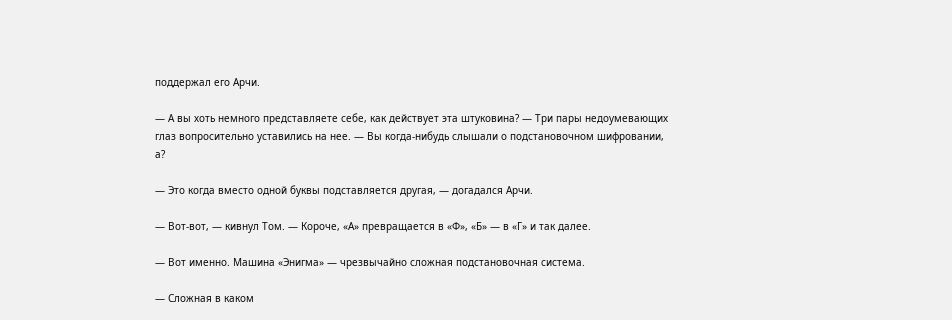поддержал его Арчи.

— А вы хоть немного представляете себе, как действует эта штуковина? — Три пары недоумевающих глаз вопросительно уставились на нее. — Вы когда-нибудь слышали о подстановочном шифровании, а?

— Это когда вместо одной буквы подставляется другая, — догадался Арчи.

— Вот-вот, — кивнул Том. — Короче, «А» превращается в «Ф», «Б» — в «Г» и так далее.

— Вот именно. Машина «Энигма» — чрезвычайно сложная подстановочная система.

— Сложная в каком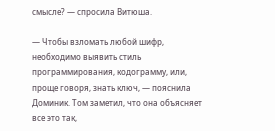смысле? — спросила Витюша.

— Чтобы взломать любой шифр, необходимо выявить стиль программирования, кодограмму, или, проще говоря, знать ключ, — пояснила Доминик. Том заметил, что она объясняет все это так,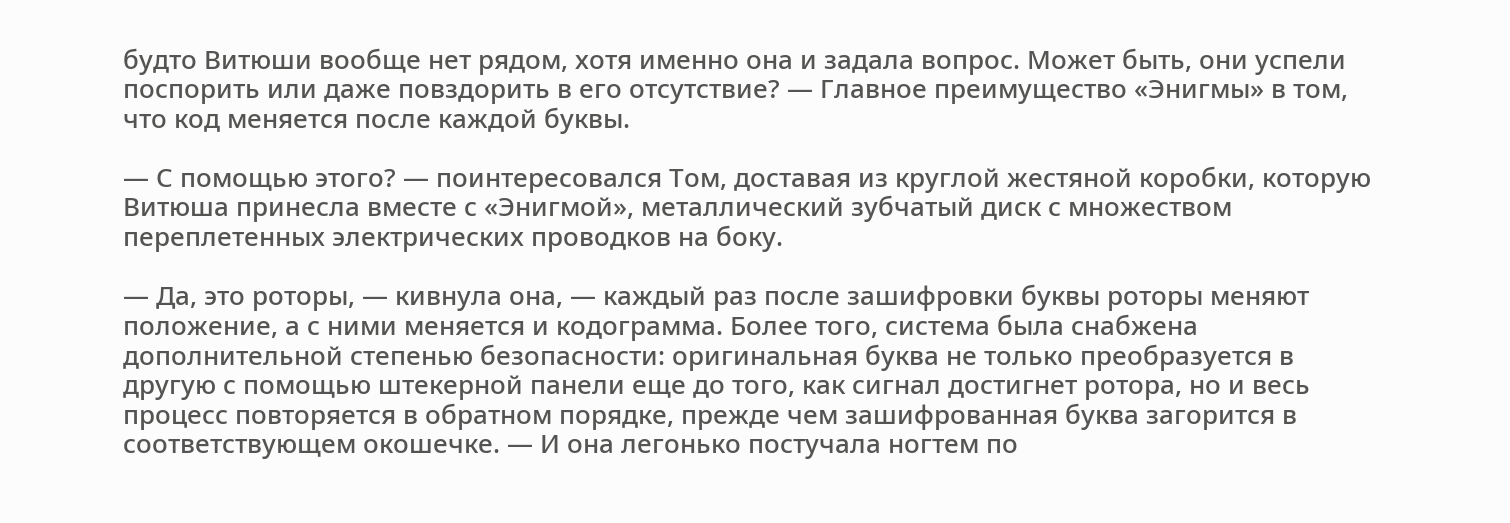будто Витюши вообще нет рядом, хотя именно она и задала вопрос. Может быть, они успели поспорить или даже повздорить в его отсутствие? — Главное преимущество «Энигмы» в том, что код меняется после каждой буквы.

— С помощью этого? — поинтересовался Том, доставая из круглой жестяной коробки, которую Витюша принесла вместе с «Энигмой», металлический зубчатый диск с множеством переплетенных электрических проводков на боку.

— Да, это роторы, — кивнула она, — каждый раз после зашифровки буквы роторы меняют положение, а с ними меняется и кодограмма. Более того, система была снабжена дополнительной степенью безопасности: оригинальная буква не только преобразуется в другую с помощью штекерной панели еще до того, как сигнал достигнет ротора, но и весь процесс повторяется в обратном порядке, прежде чем зашифрованная буква загорится в соответствующем окошечке. — И она легонько постучала ногтем по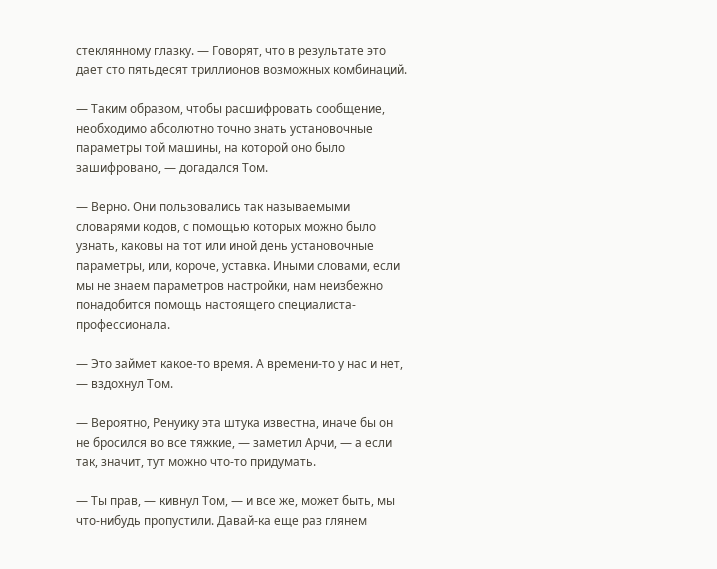стеклянному глазку. — Говорят, что в результате это дает сто пятьдесят триллионов возможных комбинаций.

— Таким образом, чтобы расшифровать сообщение, необходимо абсолютно точно знать установочные параметры той машины, на которой оно было зашифровано, — догадался Том.

— Верно. Они пользовались так называемыми словарями кодов, с помощью которых можно было узнать, каковы на тот или иной день установочные параметры, или, короче, уставка. Иными словами, если мы не знаем параметров настройки, нам неизбежно понадобится помощь настоящего специалиста-профессионала.

— Это займет какое-то время. А времени-то у нас и нет, — вздохнул Том.

— Вероятно, Ренуику эта штука известна, иначе бы он не бросился во все тяжкие, — заметил Арчи, — а если так, значит, тут можно что-то придумать.

— Ты прав, — кивнул Том, — и все же, может быть, мы что-нибудь пропустили. Давай-ка еще раз глянем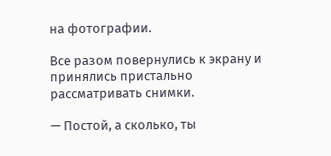на фотографии.

Все разом повернулись к экрану и принялись пристально рассматривать снимки.

— Постой, а сколько, ты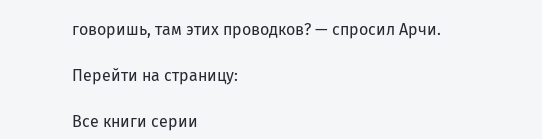говоришь, там этих проводков? — спросил Арчи.

Перейти на страницу:

Все книги серии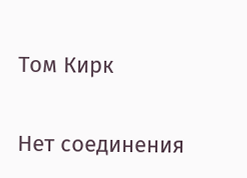Том Кирк

Нет соединения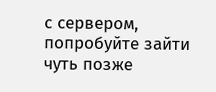с сервером, попробуйте зайти чуть позже